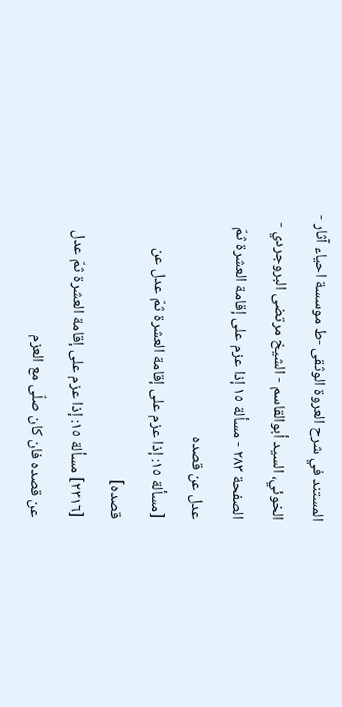المستند في شرح العروة الوثقى -ط موسسة احياء آثار - الخوئي، السيد أبوالقاسم - الشيخ مرتضى البروجردي - الصفحة ٢٨٣ - مسألة ١٥ إذا عزم علی إقامة العشرة ثمّ عدل عن قصده
[مسألة ١٥: إذا عزم علی إقامة العشرة ثمّ عدل عن قصده]
[٢٣١٦] مسألة ١٥: إذا عزم علی إقامة العشرة ثمّ عدل عن قصده فان کان صلّی مع العزم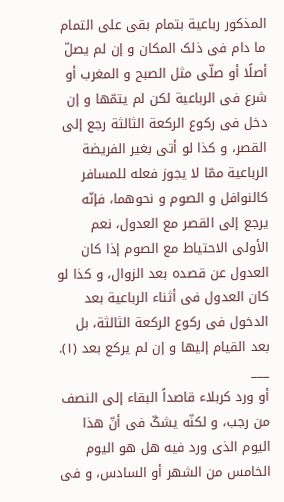المذکور رباعیة بتمام بقی علی التمام ما دام فی ذلک المکان و إن لم یصلّ أصلًا أو صلّی مثل الصبح و المغرب أو شرع فی الرباعیة لکن لم یتمّها و إن دخل فی رکوع الرکعة الثالثة رجع إلی القصر، و کذا لو أتی بغیر الفریضة الرباعیة ممّا لا یجوز فعله للمسافر کالنوافل و الصوم و نحوهما، فإنّه یرجع إلی القصر مع العدول، نعم الأولی الاحتیاط مع الصوم إذا کان العدول عن قصده بعد الزوال، و کذا لو کان العدول فی أثناء الرباعیة بعد الدخول فی رکوع الرکعة الثالثة، بل بعد القیام إلیها و إن لم یرکع بعد (١).
___
أو ورد کربلاء قاصداً البقاء إلی النصف من رجب، و لکنّه یشکّ فی أنّ هذا الیوم الذی ورد فیه هل هو الیوم الخامس من الشهر أو السادس، و فی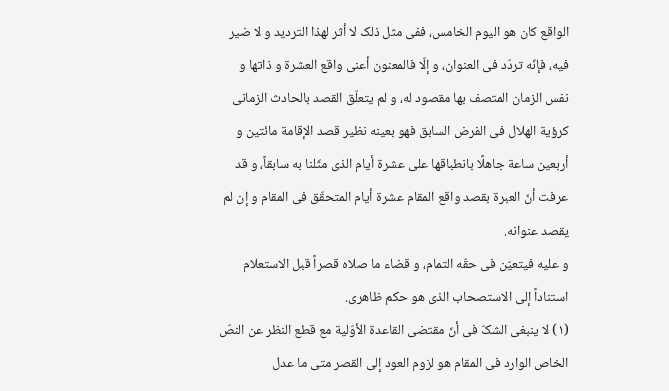الواقع کان هو الیوم الخامس، ففی مثل ذلک لا أثر لهذا التردید و لا ضیر فیه، فإنّه تردّد فی العنوان، و إلّا فالمعنون أعنی واقع العشرة و ذاتها و نفس الزمان المتصف بها مقصود له، و لم یتعلّق القصد بالحادث الزمانی کرؤیة الهلال فی الفرض السابق فهو بعینه نظیر قصد الإقامة مائتین و أربعین ساعة جاهلًا بانطباقها علی عشرة أیام الذی مثّلنا به سابقاً، و قد عرفت أنّ العبرة بقصد واقع المقام عشرة أیام المتحقّق فی المقام و إن لم یقصد عنوانه.
و علیه فیتعیّن فی حقّه التمام، و قضاء ما صلاه قصراً قبل الاستعلام استناداً إلی الاستصحاب الذی هو حکم ظاهری.
(١) لا ینبغی الشکّ فی أنّ مقتضی القاعدة الأوّلیة مع قطع النظر عن النصّ الخاص الوارد فی المقام هو لزوم العود إلی القصر متی ما عدل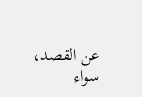عن القصد، سواء